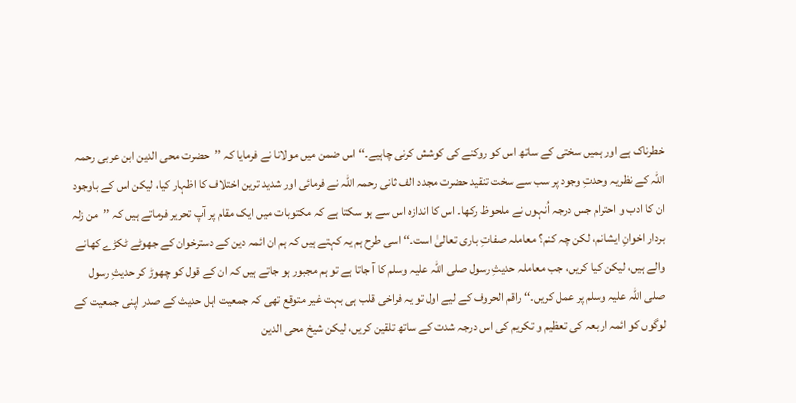خطرناک ہے اور ہمیں سختی کے ساتھ اس کو روکنے کی کوشش کرنی چاہیے۔‘‘ اس ضمن میں مولانا نے فرمایا کہ ’’حضرت محی الدین ابن عربی رحمہ اللہ کے نظریہ وحدتِ وجود پر سب سے سخت تنقید حضرت مجدد الف ثانی رحمہ اللہ نے فرمائی اور شدید ترین اختلاف کا اظہار کیا، لیکن اس کے باوجود ان کا ادب و احترام جس درجہ اُنہوں نے ملحوظ رکھا۔ اس کا اندازہ اس سے ہو سکتا ہے کہ مکتوبات میں ایک مقام پر آپ تحریر فرماتے ہیں کہ ’’من زلہ بردار اخوانِ ایشانم، لکن چہ کنم؟ معاملہ صفاتِ باری تعالیٰ است۔‘‘ اسی طرح ہم یہ کہتے ہیں کہ ہم ان ائمہ دین کے دسترخوان کے جھوٹے ٹکڑے کھانے والے ہیں، لیکن کیا کریں، جب معاملہ حدیثِ رسول صلی اللہ علیہ وسلم کا آ جاتا ہے تو ہم مجبور ہو جاتے ہیں کہ ان کے قول کو چھوڑ کر حدیثِ رسول صلی اللہ علیہ وسلم پر عمل کریں۔‘‘ راقم الحروف کے لیے اول تو یہ فراخی قلب ہی بہت غیر متوقع تھی کہ جمعیت اہل حدیث کے صدر اپنی جمعیت کے لوگوں کو ائمہ اربعہ کی تعظیم و تکریم کی اس درجہ شدت کے ساتھ تلقین کریں، لیکن شیخ محی الدین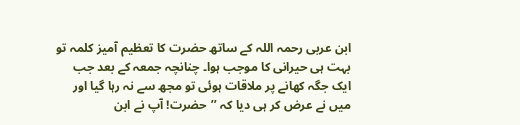ابن عربی رحمہ اللہ کے ساتھ حضرت کا تعظیم آمیز کلمہ تو بہت ہی حیرانی کا موجب ہوا۔ چنانچہ جمعہ کے بعد جب ایک جگہ کھانے پر ملاقات ہوئی تو مجھ سے نہ رہا گیا اور میں نے عرض کر ہی دیا کہ ’’حضرت! آپ نے ابن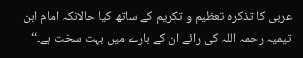عربی کا تذکرہ تعظیم و تکریم کے ساتھ کیا حالانکہ امام ابن تیمیہ رحمہ اللہ کی رائے ان کے بارے میں بہت سخت ہے۔‘‘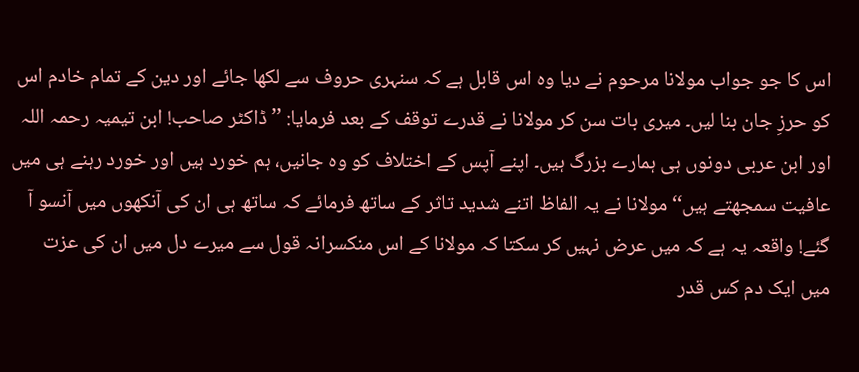اس کا جو جواب مولانا مرحوم نے دیا وہ اس قابل ہے کہ سنہری حروف سے لکھا جائے اور دین کے تمام خادم اس کو حرزِ جان بنا لیں۔ میری بات سن کر مولانا نے قدرے توقف کے بعد فرمایا: ’’ڈاکٹر صاحب! ابن تیمیہ رحمہ اللہ اور ابن عربی دونوں ہی ہمارے بزرگ ہیں۔ اپنے آپس کے اختلاف کو وہ جانیں، ہم خورد ہیں اور خورد رہنے ہی میں عافیت سمجھتے ہیں‘‘ مولانا نے یہ الفاظ اتنے شدید تاثر کے ساتھ فرمائے کہ ساتھ ہی ان کی آنکھوں میں آنسو آ گئے! واقعہ یہ ہے کہ میں عرض نہیں کر سکتا کہ مولانا کے اس منکسرانہ قول سے میرے دل میں ان کی عزت میں ایک دم کس قدر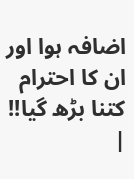اضافہ ہوا اور ان کا احترام کتنا بڑھ گیا!! |